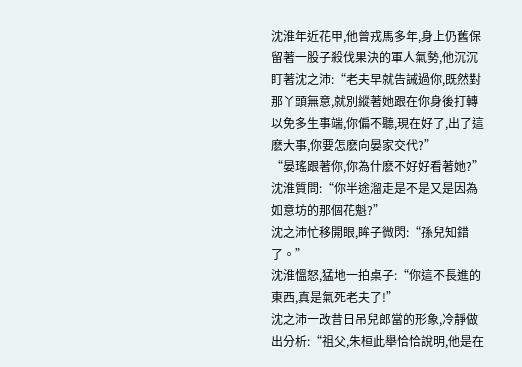沈淮年近花甲,他曾戎馬多年,身上仍舊保留著一股子殺伐果決的軍人氣勢,他沉沉盯著沈之沛:“老夫早就告誡過你,既然對那丫頭無意,就別縱著她跟在你身後打轉以免多生事端,你偏不聽,現在好了,出了這麽大事,你要怎麽向晏家交代?”
“晏瑤跟著你,你為什麽不好好看著她?”沈淮質問:“你半途溜走是不是又是因為如意坊的那個花魁?”
沈之沛忙移開眼,眸子微閃:“孫兒知錯了。”
沈淮慍怒,猛地一拍桌子:“你這不長進的東西,真是氣死老夫了!”
沈之沛一改昔日吊兒郎當的形象,冷靜做出分析:“祖父,朱桓此舉恰恰說明,他是在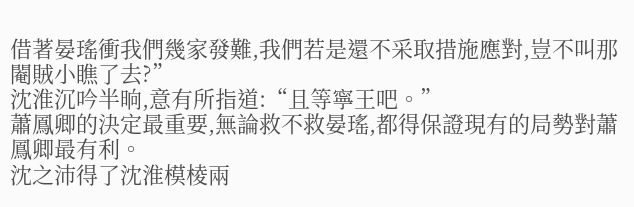借著晏瑤衝我們幾家發難,我們若是還不采取措施應對,豈不叫那閹賊小瞧了去?”
沈淮沉吟半晌,意有所指道:“且等寧王吧。”
蕭鳳卿的決定最重要,無論救不救晏瑤,都得保證現有的局勢對蕭鳳卿最有利。
沈之沛得了沈淮模棱兩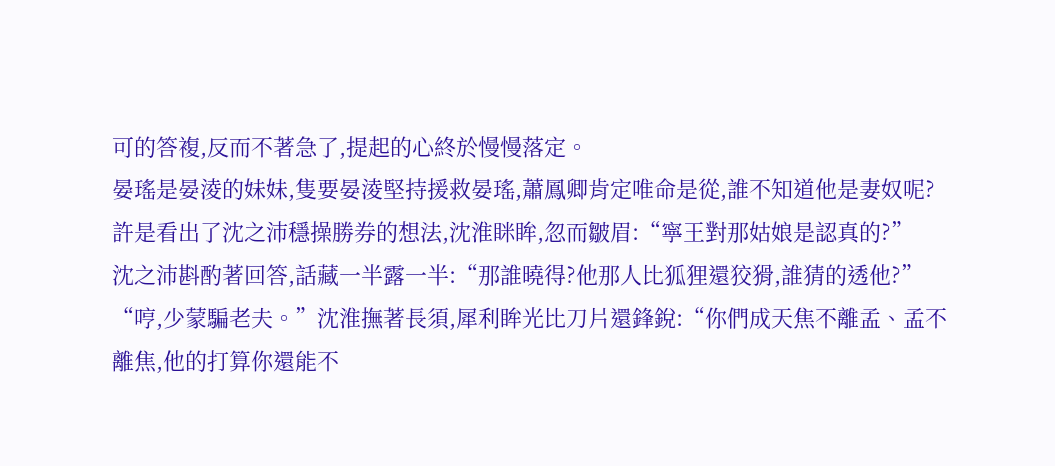可的答複,反而不著急了,提起的心終於慢慢落定。
晏瑤是晏淩的妹妹,隻要晏淩堅持援救晏瑤,蕭鳳卿肯定唯命是從,誰不知道他是妻奴呢?
許是看出了沈之沛穩操勝券的想法,沈淮眯眸,忽而皺眉:“寧王對那姑娘是認真的?”
沈之沛斟酌著回答,話藏一半露一半:“那誰曉得?他那人比狐狸還狡猾,誰猜的透他?”
“哼,少蒙騙老夫。”沈淮撫著長須,犀利眸光比刀片還鋒銳:“你們成天焦不離孟、孟不離焦,他的打算你還能不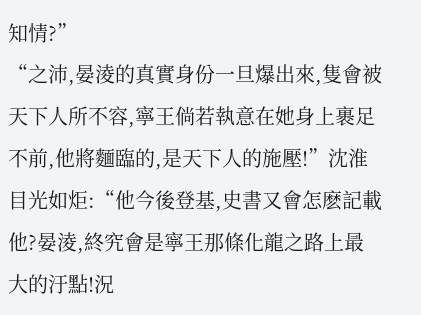知情?”
“之沛,晏淩的真實身份一旦爆出來,隻會被天下人所不容,寧王倘若執意在她身上裹足不前,他將麵臨的,是天下人的施壓!”沈淮目光如炬:“他今後登基,史書又會怎麽記載他?晏淩,終究會是寧王那條化龍之路上最大的汙點!況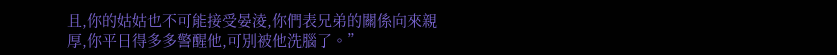且,你的姑姑也不可能接受晏淩,你們表兄弟的關係向來親厚,你平日得多多警醒他,可別被他洗腦了。”